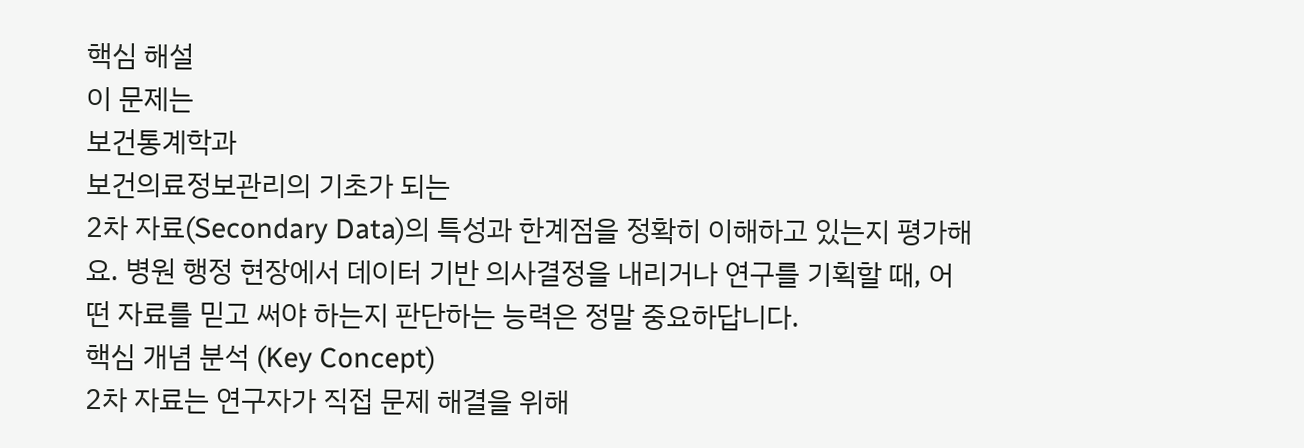핵심 해설
이 문제는
보건통계학과
보건의료정보관리의 기초가 되는
2차 자료(Secondary Data)의 특성과 한계점을 정확히 이해하고 있는지 평가해요. 병원 행정 현장에서 데이터 기반 의사결정을 내리거나 연구를 기획할 때, 어떤 자료를 믿고 써야 하는지 판단하는 능력은 정말 중요하답니다.
핵심 개념 분석 (Key Concept)
2차 자료는 연구자가 직접 문제 해결을 위해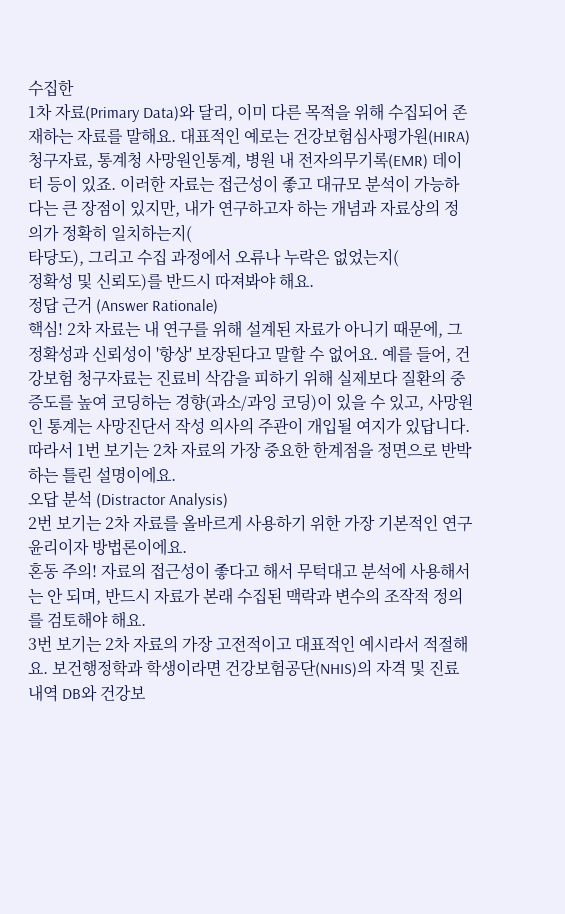수집한
1차 자료(Primary Data)와 달리, 이미 다른 목적을 위해 수집되어 존재하는 자료를 말해요. 대표적인 예로는 건강보험심사평가원(HIRA) 청구자료, 통계청 사망원인통계, 병원 내 전자의무기록(EMR) 데이터 등이 있죠. 이러한 자료는 접근성이 좋고 대규모 분석이 가능하다는 큰 장점이 있지만, 내가 연구하고자 하는 개념과 자료상의 정의가 정확히 일치하는지(
타당도), 그리고 수집 과정에서 오류나 누락은 없었는지(
정확성 및 신뢰도)를 반드시 따져봐야 해요.
정답 근거 (Answer Rationale)
핵심! 2차 자료는 내 연구를 위해 설계된 자료가 아니기 때문에, 그 정확성과 신뢰성이 '항상' 보장된다고 말할 수 없어요. 예를 들어, 건강보험 청구자료는 진료비 삭감을 피하기 위해 실제보다 질환의 중증도를 높여 코딩하는 경향(과소/과잉 코딩)이 있을 수 있고, 사망원인 통계는 사망진단서 작성 의사의 주관이 개입될 여지가 있답니다. 따라서 1번 보기는 2차 자료의 가장 중요한 한계점을 정면으로 반박하는 틀린 설명이에요.
오답 분석 (Distractor Analysis)
2번 보기는 2차 자료를 올바르게 사용하기 위한 가장 기본적인 연구 윤리이자 방법론이에요.
혼동 주의! 자료의 접근성이 좋다고 해서 무턱대고 분석에 사용해서는 안 되며, 반드시 자료가 본래 수집된 맥락과 변수의 조작적 정의를 검토해야 해요.
3번 보기는 2차 자료의 가장 고전적이고 대표적인 예시라서 적절해요. 보건행정학과 학생이라면 건강보험공단(NHIS)의 자격 및 진료내역 DB와 건강보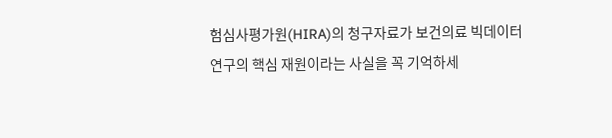험심사평가원(HIRA)의 청구자료가 보건의료 빅데이터 연구의 핵심 재원이라는 사실을 꼭 기억하세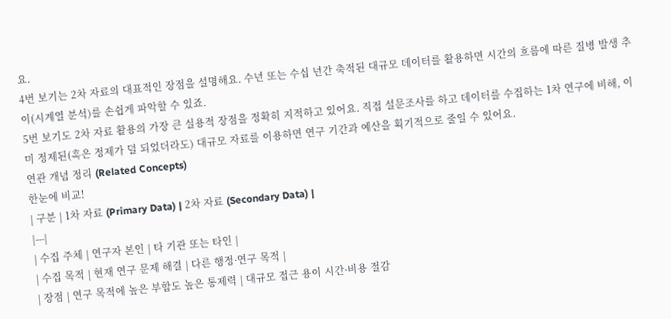요.
4번 보기는 2차 자료의 대표적인 장점을 설명해요. 수년 또는 수십 년간 축적된 대규모 데이터를 활용하면 시간의 흐름에 따른 질병 발생 추이(시계열 분석)를 손쉽게 파악할 수 있죠.
5번 보기도 2차 자료 활용의 가장 큰 실용적 장점을 정확히 지적하고 있어요. 직접 설문조사를 하고 데이터를 수집하는 1차 연구에 비해, 이미 정제된(혹은 정제가 덜 되었더라도) 대규모 자료를 이용하면 연구 기간과 예산을 획기적으로 줄일 수 있어요.
연관 개념 정리 (Related Concepts)
한눈에 비교!
| 구분 | 1차 자료 (Primary Data) | 2차 자료 (Secondary Data) |
|---|
| 수집 주체 | 연구자 본인 | 타 기관 또는 타인 |
| 수집 목적 | 현재 연구 문제 해결 | 다른 행정·연구 목적 |
| 장점 | 연구 목적에 높은 부합도 높은 통제력 | 대규모 접근 용이 시간·비용 절감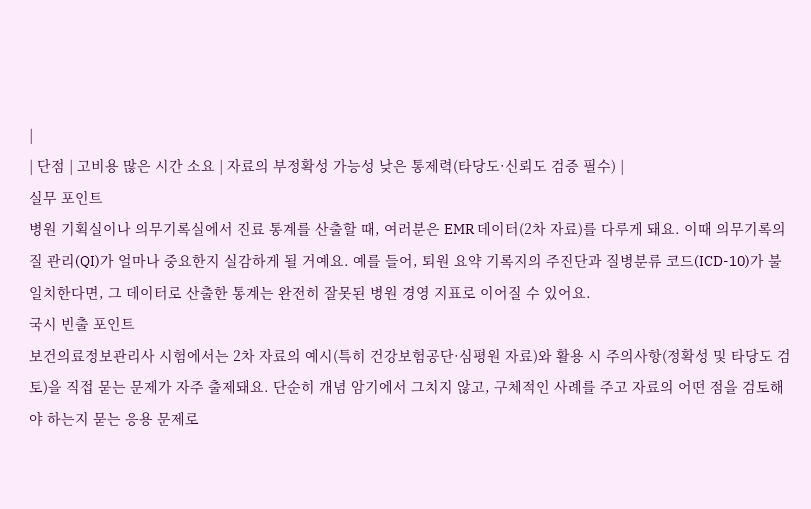|
| 단점 | 고비용 많은 시간 소요 | 자료의 부정확성 가능성 낮은 통제력(타당도·신뢰도 검증 필수) |
실무 포인트
병원 기획실이나 의무기록실에서 진료 통계를 산출할 때, 여러분은 EMR 데이터(2차 자료)를 다루게 돼요. 이때 의무기록의 질 관리(QI)가 얼마나 중요한지 실감하게 될 거예요. 예를 들어, 퇴원 요약 기록지의 주진단과 질병분류 코드(ICD-10)가 불일치한다면, 그 데이터로 산출한 통계는 완전히 잘못된 병원 경영 지표로 이어질 수 있어요.
국시 빈출 포인트
보건의료정보관리사 시험에서는 2차 자료의 예시(특히 건강보험공단·심평원 자료)와 활용 시 주의사항(정확성 및 타당도 검토)을 직접 묻는 문제가 자주 출제돼요. 단순히 개념 암기에서 그치지 않고, 구체적인 사례를 주고 자료의 어떤 점을 검토해야 하는지 묻는 응용 문제로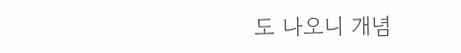도 나오니 개념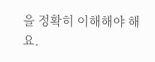을 정확히 이해해야 해요.